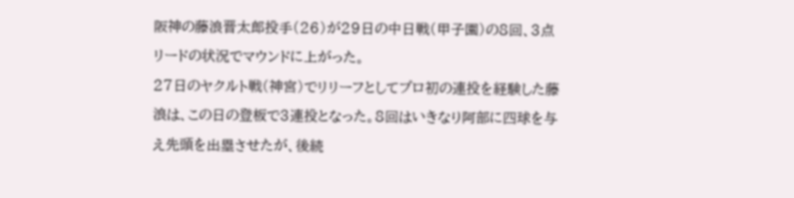阪神の藤浪晋太郎投手(26)が29日の中日戦(甲子園)の8回、3点リードの状況でマウンドに上がった。
27日のヤクルト戦(神宮)でリリーフとしてプロ初の連投を経験した藤浪は、この日の登板で3連投となった。8回はいきなり阿部に四球を与え先頭を出塁させたが、後続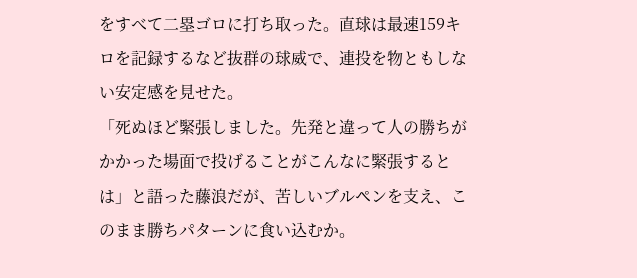をすべて二塁ゴロに打ち取った。直球は最速159キロを記録するなど抜群の球威で、連投を物ともしない安定感を見せた。
「死ぬほど緊張しました。先発と違って人の勝ちがかかった場面で投げることがこんなに緊張するとは」と語った藤浪だが、苦しいブルペンを支え、このまま勝ちパターンに食い込むか。